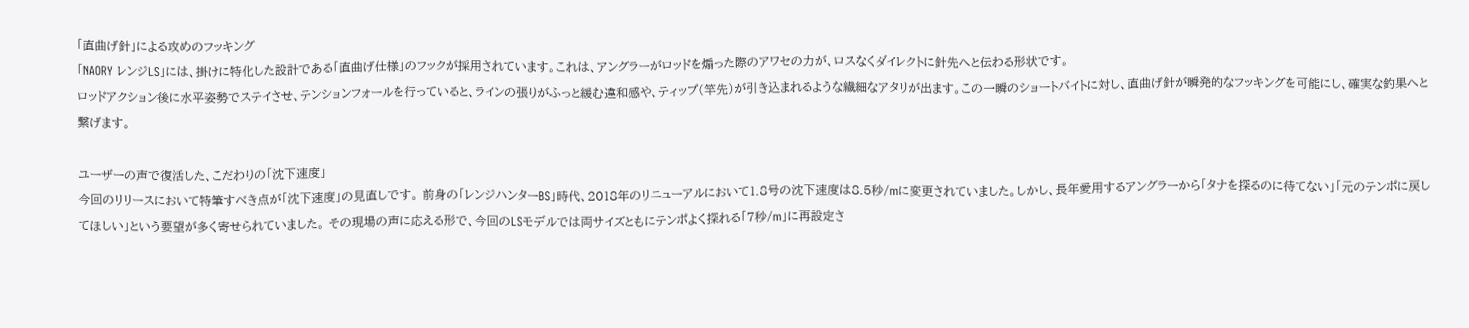「直曲げ針」による攻めのフッキング
「NAORY レンジLS」には、掛けに特化した設計である「直曲げ仕様」のフックが採用されています。これは、アングラーがロッドを煽った際のアワセの力が、ロスなくダイレクトに針先へと伝わる形状です。
ロッドアクション後に水平姿勢でステイさせ、テンションフォールを行っていると、ラインの張りがふっと緩む違和感や、ティップ(竿先)が引き込まれるような繊細なアタリが出ます。この一瞬のショートバイトに対し、直曲げ針が瞬発的なフッキングを可能にし、確実な釣果へと繋げます。

ユーザーの声で復活した、こだわりの「沈下速度」
今回のリリースにおいて特筆すべき点が「沈下速度」の見直しです。 前身の「レンジハンターBS」時代、2018年のリニューアルにおいて1.8号の沈下速度は8.5秒/mに変更されていました。しかし、長年愛用するアングラーから「タナを探るのに待てない」「元のテンポに戻してほしい」という要望が多く寄せられていました。 その現場の声に応える形で、今回のLSモデルでは両サイズともにテンポよく探れる「7秒/m」に再設定さ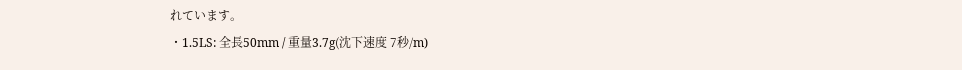れています。
・1.5LS: 全長50mm / 重量3.7g(沈下速度 7秒/m)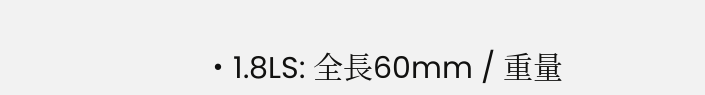・1.8LS: 全長60mm / 重量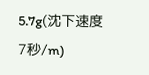5.7g(沈下速度 7秒/m)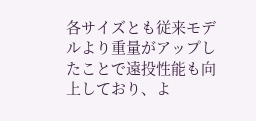各サイズとも従来モデルより重量がアップしたことで遠投性能も向上しており、よ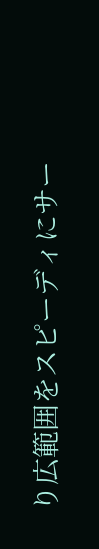り広範囲をスピーディにサー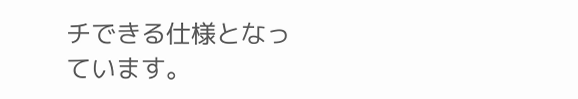チできる仕様となっています。